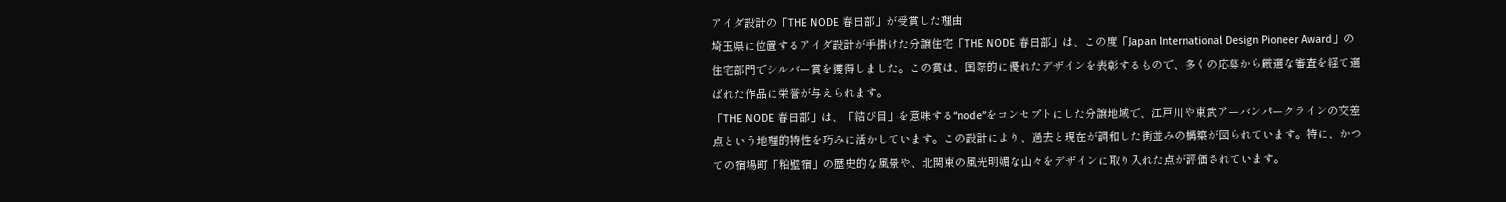アイダ設計の「THE NODE 春日部」が受賞した理由
埼玉県に位置するアイダ設計が手掛けた分譲住宅「THE NODE 春日部」は、この度「Japan International Design Pioneer Award」の住宅部門でシルバー賞を獲得しました。この賞は、国際的に優れたデザインを表彰するもので、多くの応募から厳選な審査を経て選ばれた作品に栄誉が与えられます。
「THE NODE 春日部」は、「結び目」を意味する“node”をコンセプトにした分譲地域で、江戸川や東武アーバンパークラインの交差点という地理的特性を巧みに活かしています。この設計により、過去と現在が調和した街並みの構築が図られています。特に、かつての宿場町「粕壁宿」の歴史的な風景や、北関東の風光明媚な山々をデザインに取り入れた点が評価されています。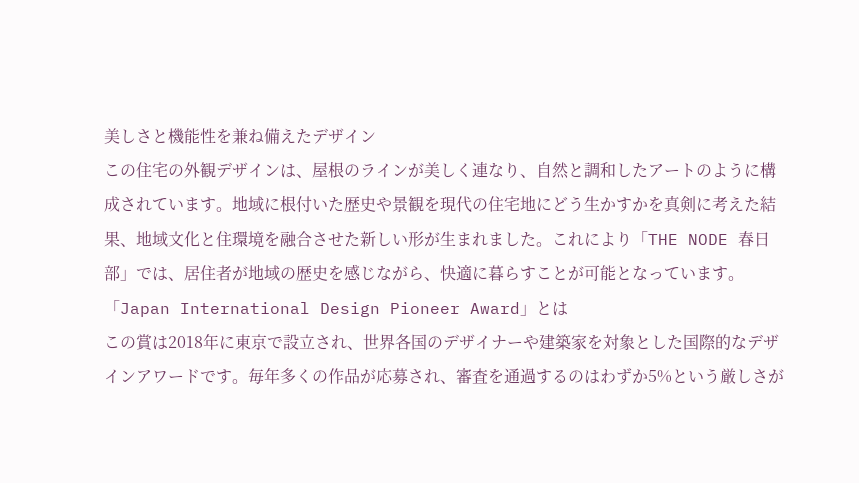美しさと機能性を兼ね備えたデザイン
この住宅の外観デザインは、屋根のラインが美しく連なり、自然と調和したアートのように構成されています。地域に根付いた歴史や景観を現代の住宅地にどう生かすかを真剣に考えた結果、地域文化と住環境を融合させた新しい形が生まれました。これにより「THE NODE 春日部」では、居住者が地域の歴史を感じながら、快適に暮らすことが可能となっています。
「Japan International Design Pioneer Award」とは
この賞は2018年に東京で設立され、世界各国のデザイナーや建築家を対象とした国際的なデザインアワードです。毎年多くの作品が応募され、審査を通過するのはわずか5%という厳しさが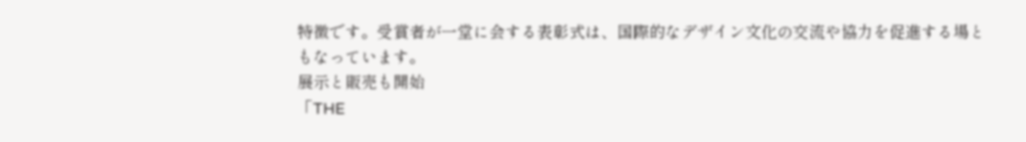特徴です。受賞者が一堂に会する表彰式は、国際的なデザイン文化の交流や協力を促進する場ともなっています。
展示と販売も開始
「THE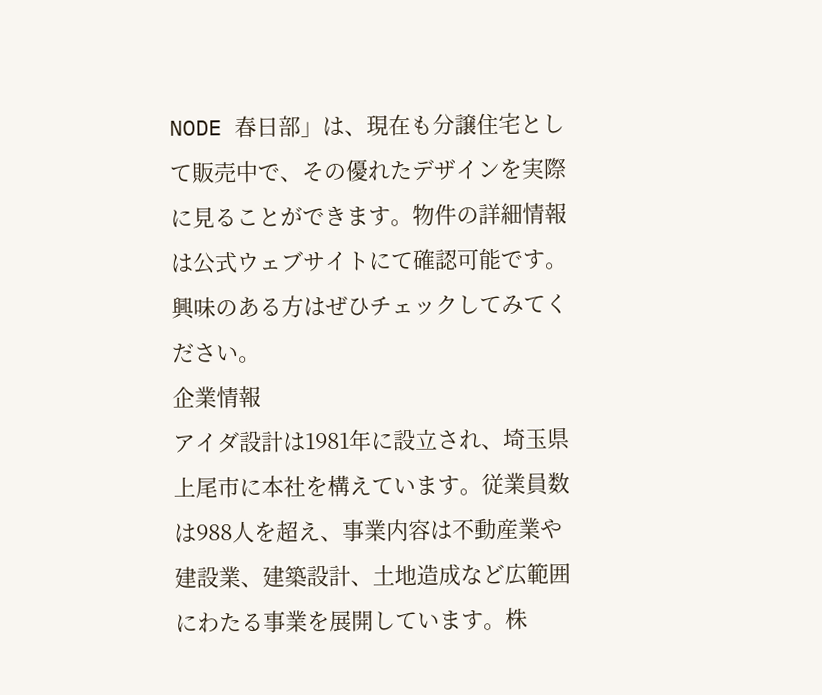NODE 春日部」は、現在も分譲住宅として販売中で、その優れたデザインを実際に見ることができます。物件の詳細情報は公式ウェブサイトにて確認可能です。興味のある方はぜひチェックしてみてください。
企業情報
アイダ設計は1981年に設立され、埼玉県上尾市に本社を構えています。従業員数は988人を超え、事業内容は不動産業や建設業、建築設計、土地造成など広範囲にわたる事業を展開しています。株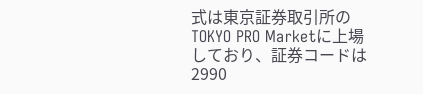式は東京証券取引所のTOKYO PRO Marketに上場しており、証券コードは2990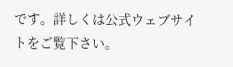です。詳しくは公式ウェブサイトをご覧下さい。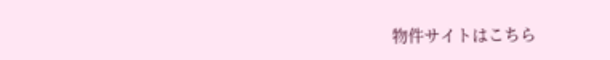物件サイトはこちら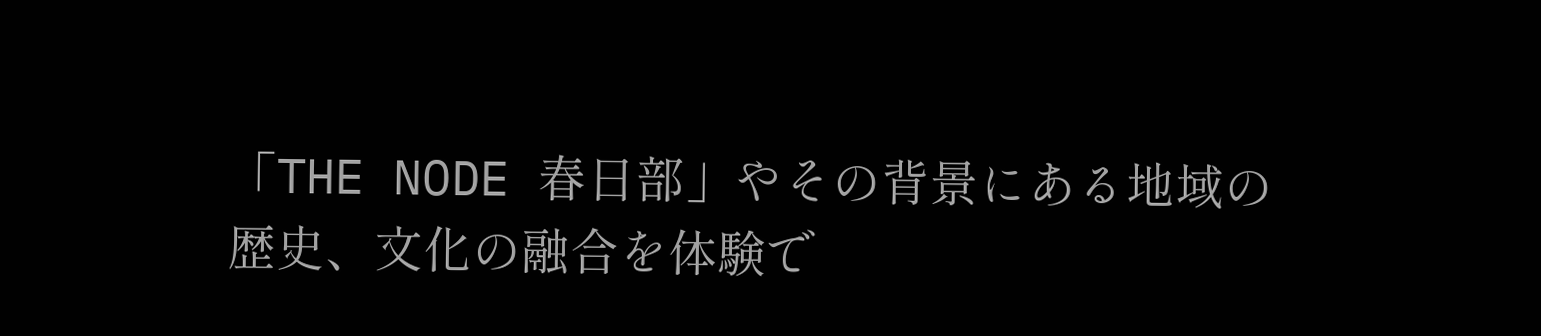「THE NODE 春日部」やその背景にある地域の歴史、文化の融合を体験で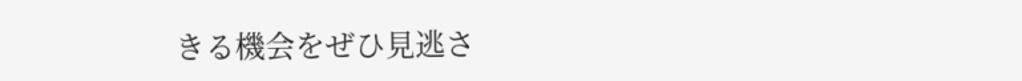きる機会をぜひ見逃さ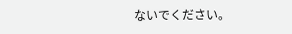ないでください。